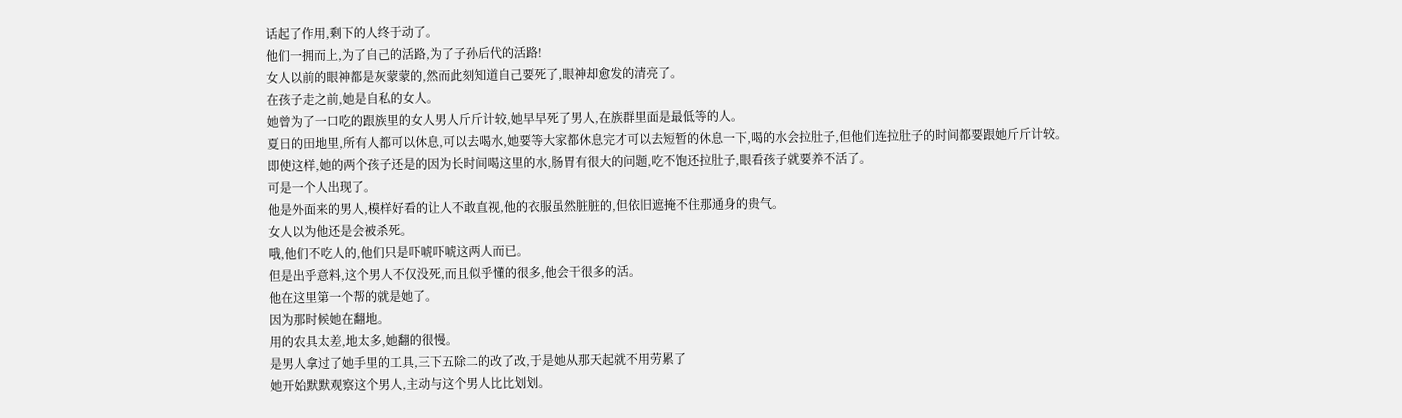话起了作用,剩下的人终于动了。
他们一拥而上,为了自己的活路,为了子孙后代的活路!
女人以前的眼神都是灰蒙蒙的,然而此刻知道自己要死了,眼神却愈发的清亮了。
在孩子走之前,她是自私的女人。
她曾为了一口吃的跟族里的女人男人斤斤计较,她早早死了男人,在族群里面是最低等的人。
夏日的田地里,所有人都可以休息,可以去喝水,她要等大家都休息完才可以去短暂的休息一下,喝的水会拉肚子,但他们连拉肚子的时间都要跟她斤斤计较。
即使这样,她的两个孩子还是的因为长时间喝这里的水,肠胃有很大的问题,吃不饱还拉肚子,眼看孩子就要养不活了。
可是一个人出现了。
他是外面来的男人,模样好看的让人不敢直视,他的衣服虽然脏脏的,但依旧遮掩不住那通身的贵气。
女人以为他还是会被杀死。
哦,他们不吃人的,他们只是吓唬吓唬这两人而已。
但是出乎意料,这个男人不仅没死,而且似乎懂的很多,他会干很多的活。
他在这里第一个帮的就是她了。
因为那时候她在翻地。
用的农具太差,地太多,她翻的很慢。
是男人拿过了她手里的工具,三下五除二的改了改,于是她从那天起就不用劳累了
她开始默默观察这个男人,主动与这个男人比比划划。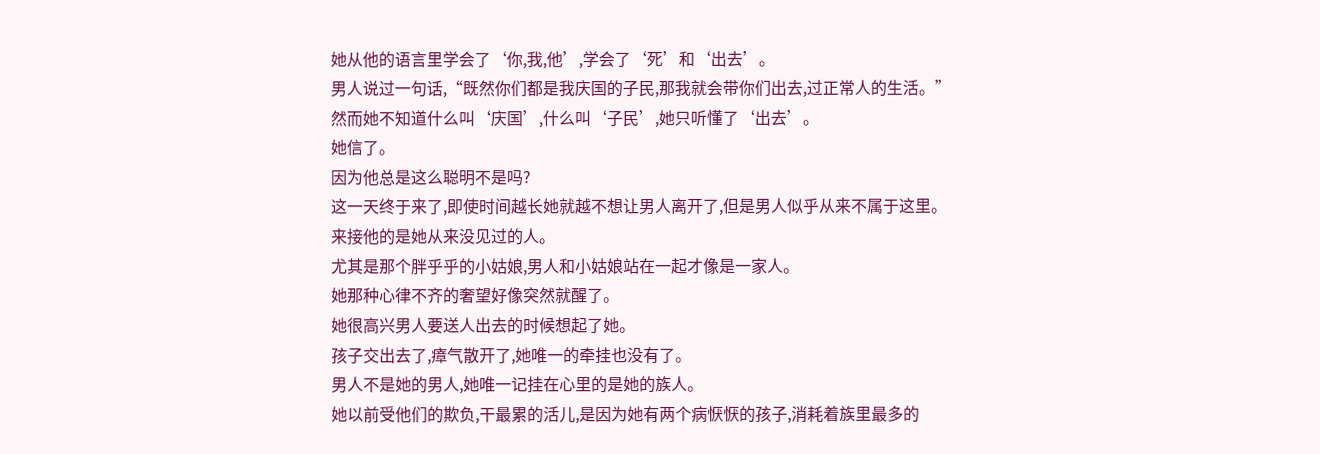她从他的语言里学会了‘你,我,他’,学会了‘死’和‘出去’。
男人说过一句话,“既然你们都是我庆国的子民,那我就会带你们出去,过正常人的生活。”
然而她不知道什么叫‘庆国’,什么叫‘子民’,她只听懂了‘出去’。
她信了。
因为他总是这么聪明不是吗?
这一天终于来了,即使时间越长她就越不想让男人离开了,但是男人似乎从来不属于这里。
来接他的是她从来没见过的人。
尤其是那个胖乎乎的小姑娘,男人和小姑娘站在一起才像是一家人。
她那种心律不齐的奢望好像突然就醒了。
她很高兴男人要送人出去的时候想起了她。
孩子交出去了,瘴气散开了,她唯一的牵挂也没有了。
男人不是她的男人,她唯一记挂在心里的是她的族人。
她以前受他们的欺负,干最累的活儿,是因为她有两个病恹恹的孩子,消耗着族里最多的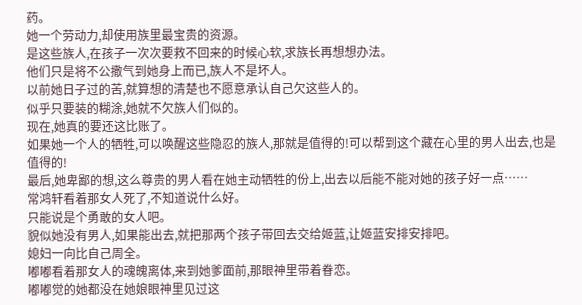药。
她一个劳动力,却使用族里最宝贵的资源。
是这些族人,在孩子一次次要救不回来的时候心软,求族长再想想办法。
他们只是将不公撒气到她身上而已,族人不是坏人。
以前她日子过的苦,就算想的清楚也不愿意承认自己欠这些人的。
似乎只要装的糊涂,她就不欠族人们似的。
现在,她真的要还这比账了。
如果她一个人的牺牲,可以唤醒这些隐忍的族人,那就是值得的!可以帮到这个藏在心里的男人出去,也是值得的!
最后,她卑鄙的想,这么尊贵的男人看在她主动牺牲的份上,出去以后能不能对她的孩子好一点……
常鸿轩看着那女人死了,不知道说什么好。
只能说是个勇敢的女人吧。
貌似她没有男人,如果能出去,就把那两个孩子带回去交给姬蓝,让姬蓝安排安排吧。
媳妇一向比自己周全。
嘟嘟看着那女人的魂魄离体,来到她爹面前,那眼神里带着眷恋。
嘟嘟觉的她都没在她娘眼神里见过这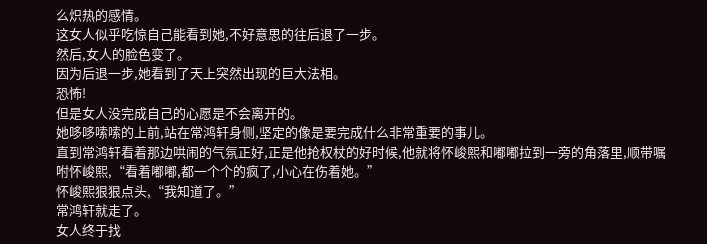么炽热的感情。
这女人似乎吃惊自己能看到她,不好意思的往后退了一步。
然后,女人的脸色变了。
因为后退一步,她看到了天上突然出现的巨大法相。
恐怖!
但是女人没完成自己的心愿是不会离开的。
她哆哆嗦嗦的上前,站在常鸿轩身侧,坚定的像是要完成什么非常重要的事儿。
直到常鸿轩看着那边哄闹的气氛正好,正是他抢权杖的好时候,他就将怀峻熙和嘟嘟拉到一旁的角落里,顺带嘱咐怀峻熙,“看着嘟嘟,都一个个的疯了,小心在伤着她。”
怀峻熙狠狠点头,“我知道了。”
常鸿轩就走了。
女人终于找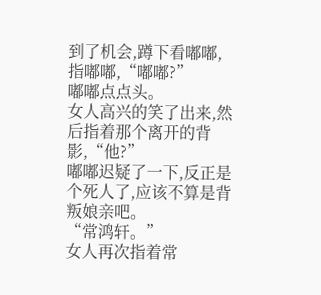到了机会,蹲下看嘟嘟,指嘟嘟,“嘟嘟?”
嘟嘟点点头。
女人高兴的笑了出来,然后指着那个离开的背影,“他?”
嘟嘟迟疑了一下,反正是个死人了,应该不算是背叛娘亲吧。
“常鸿轩。”
女人再次指着常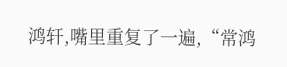鸿轩,嘴里重复了一遍,“常鸿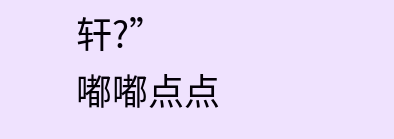轩?”
嘟嘟点点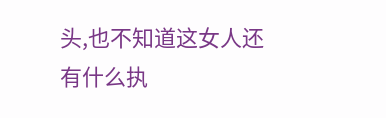头,也不知道这女人还有什么执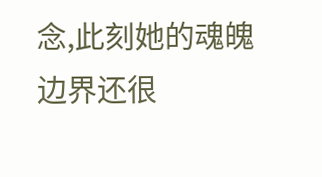念,此刻她的魂魄边界还很